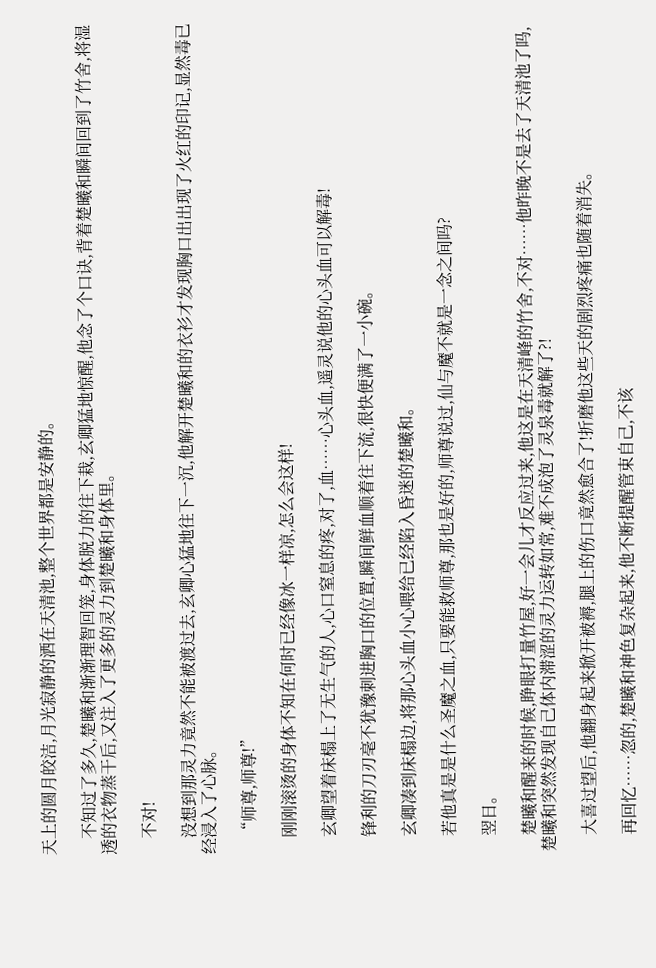天上的圆月皎洁,月光寂静的洒在天清池,整个世界都是安静的。

    不知过了多久,楚曦和渐渐理智回笼,身体脱力的往下栽,玄卿猛地惊醒,他念了个口诀,背着楚曦和瞬间回到了竹舍,将湿透的衣物蒸干后,又注入了更多的灵力到楚曦和身体里。

    不对!

    没想到那灵力竟然不能被渡过去,玄卿心猛地往下一沉,他解开楚曦和的衣衫才发现胸口出出现了火红的印记,显然毒已经浸入了心脉。

    “师尊,师尊!”

    刚刚滚烫的身体不知在何时已经像冰一样凉,怎么会这样!

    玄卿望着床榻上了无生气的人,心口窒息的疼,对了,血……心头血,遥灵说他的心头血可以解毒!

    锋利的刀刃毫不犹豫刺进胸口的位置,瞬间鲜血顺着往下流,很快便满了一小碗。

    玄卿凑到床榻边,将那心头血小心喂给已经陷入昏迷的楚曦和。

    若他真是是什么圣魔之血,只要能救师尊,那也是好的,师尊说过,仙与魔不就是一念之间吗?

    翌日。

    楚曦和醒来的时候,睁眼打量竹屋,好一会儿才反应过来,他这是在天清峰的竹舍,不对……他昨晚不是去了天清池了吗,楚曦和突然发现自己体内滞涩的灵力运转如常,难不成泡了灵泉毒就解了?!

    大喜过望后,他翻身起来掀开被褥,腿上的伤口竟然愈合了!折磨他这些天的剧烈疼痛也随着消失。

    再回忆……忽的,楚曦和神色复杂起来,他不断提醒管束自己,不该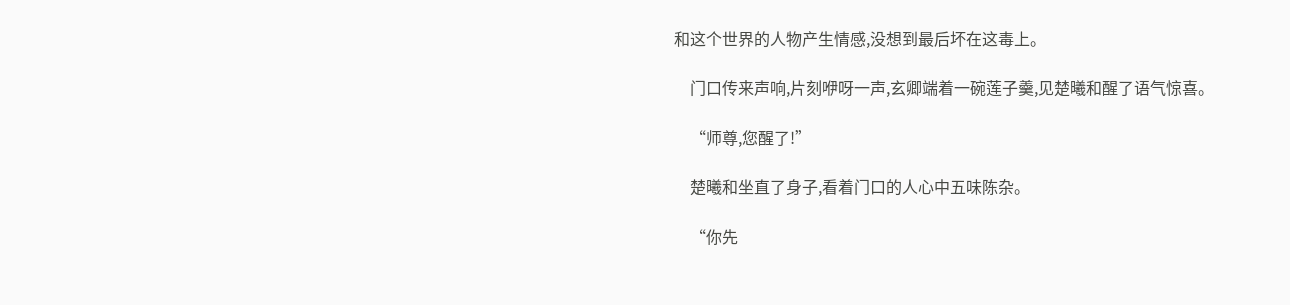和这个世界的人物产生情感,没想到最后坏在这毒上。

    门口传来声响,片刻咿呀一声,玄卿端着一碗莲子羹,见楚曦和醒了语气惊喜。

    “师尊,您醒了!”

    楚曦和坐直了身子,看着门口的人心中五味陈杂。

    “你先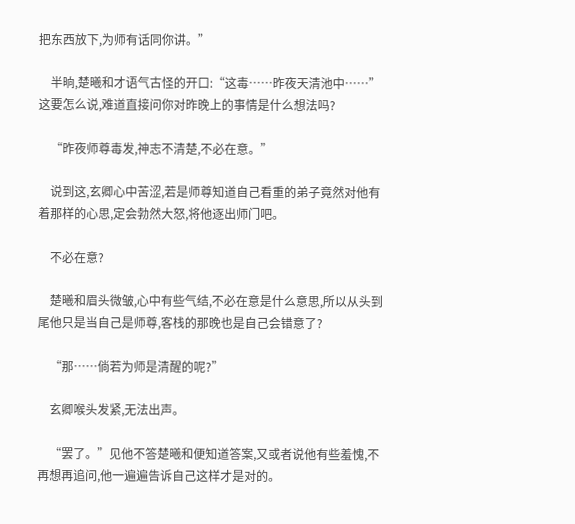把东西放下,为师有话同你讲。”

    半晌,楚曦和才语气古怪的开口:“这毒……昨夜天清池中……”这要怎么说,难道直接问你对昨晚上的事情是什么想法吗?

    “昨夜师尊毒发,神志不清楚,不必在意。”

    说到这,玄卿心中苦涩,若是师尊知道自己看重的弟子竟然对他有着那样的心思,定会勃然大怒,将他逐出师门吧。

    不必在意?

    楚曦和眉头微皱,心中有些气结,不必在意是什么意思,所以从头到尾他只是当自己是师尊,客栈的那晚也是自己会错意了?

    “那……倘若为师是清醒的呢?”

    玄卿喉头发紧,无法出声。

    “罢了。”见他不答楚曦和便知道答案,又或者说他有些羞愧,不再想再追问,他一遍遍告诉自己这样才是对的。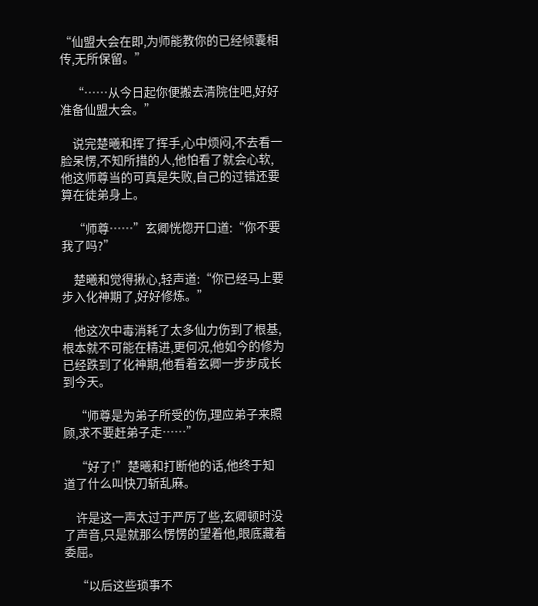“仙盟大会在即,为师能教你的已经倾囊相传,无所保留。”

    “……从今日起你便搬去清院住吧,好好准备仙盟大会。”

    说完楚曦和挥了挥手,心中烦闷,不去看一脸呆愣,不知所措的人,他怕看了就会心软,他这师尊当的可真是失败,自己的过错还要算在徒弟身上。

    “师尊……”玄卿恍惚开口道:“你不要我了吗?”

    楚曦和觉得揪心,轻声道:“你已经马上要步入化神期了,好好修炼。”

    他这次中毒消耗了太多仙力伤到了根基,根本就不可能在精进,更何况,他如今的修为已经跌到了化神期,他看着玄卿一步步成长到今天。

    “师尊是为弟子所受的伤,理应弟子来照顾,求不要赶弟子走……”

    “好了!”楚曦和打断他的话,他终于知道了什么叫快刀斩乱麻。

    许是这一声太过于严厉了些,玄卿顿时没了声音,只是就那么愣愣的望着他,眼底藏着委屈。

    “以后这些琐事不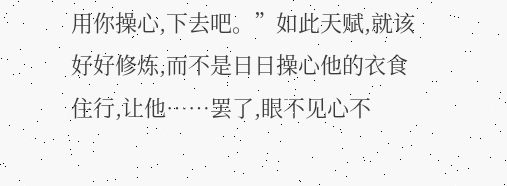用你操心,下去吧。”如此天赋,就该好好修炼,而不是日日操心他的衣食住行,让他……罢了,眼不见心不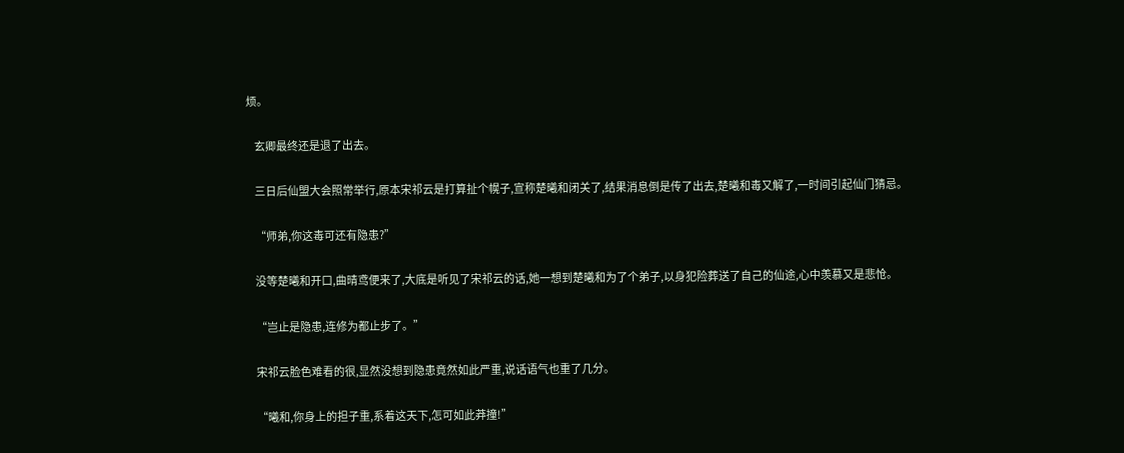烦。

    玄卿最终还是退了出去。

    三日后仙盟大会照常举行,原本宋祁云是打算扯个幌子,宣称楚曦和闭关了,结果消息倒是传了出去,楚曦和毒又解了,一时间引起仙门猜忌。

    “师弟,你这毒可还有隐患?”

    没等楚曦和开口,曲晴鸢便来了,大底是听见了宋祁云的话,她一想到楚曦和为了个弟子,以身犯险葬送了自己的仙途,心中羡慕又是悲怆。

    “岂止是隐患,连修为都止步了。”

    宋祁云脸色难看的很,显然没想到隐患竟然如此严重,说话语气也重了几分。

    “曦和,你身上的担子重,系着这天下,怎可如此莽撞!”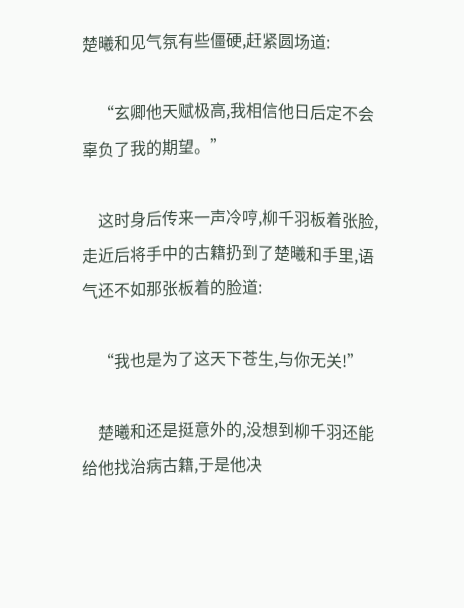楚曦和见气氛有些僵硬,赶紧圆场道:

    “玄卿他天赋极高,我相信他日后定不会辜负了我的期望。”

    这时身后传来一声冷哼,柳千羽板着张脸,走近后将手中的古籍扔到了楚曦和手里,语气还不如那张板着的脸道:

    “我也是为了这天下苍生,与你无关!”

    楚曦和还是挺意外的,没想到柳千羽还能给他找治病古籍,于是他决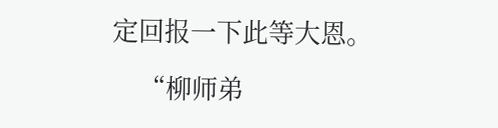定回报一下此等大恩。

    “柳师弟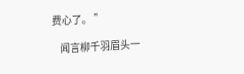费心了。 ”

    闻言柳千羽眉头一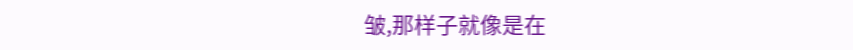皱,那样子就像是在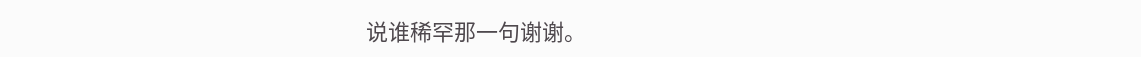说谁稀罕那一句谢谢。